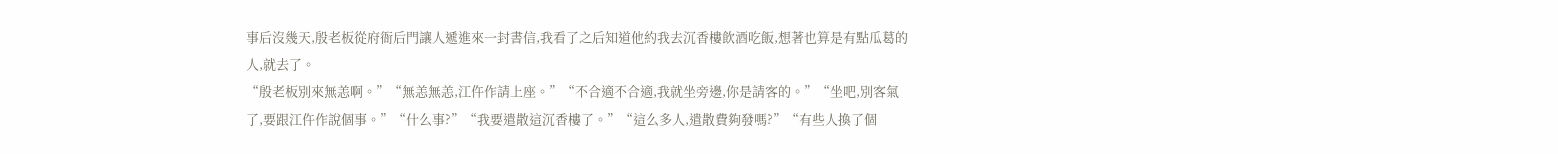事后沒幾天,殷老板從府衙后門讓人遞進來一封書信,我看了之后知道他約我去沉香樓飲酒吃飯,想著也算是有點瓜葛的人,就去了。
“殷老板別來無恙啊。”“無恙無恙,江仵作請上座。”“不合適不合適,我就坐旁邊,你是請客的。”“坐吧,別客氣了,要跟江仵作說個事。”“什么事?”“我要遣散這沉香樓了。”“這么多人,遣散費夠發嗎?”“有些人換了個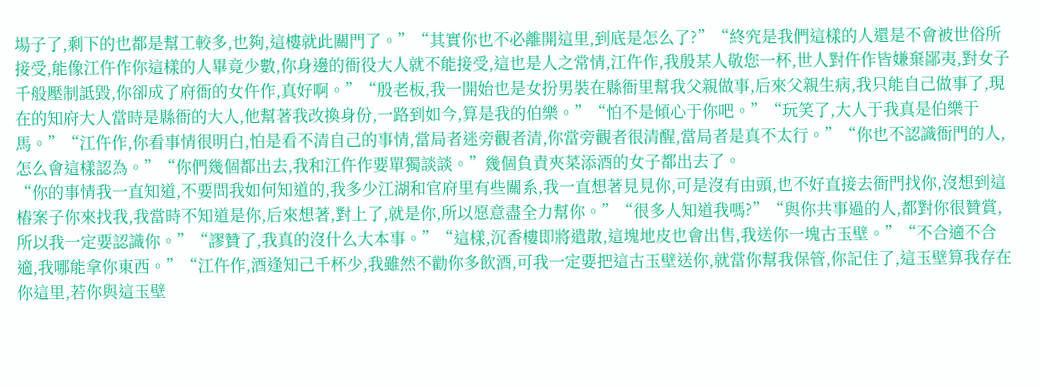場子了,剩下的也都是幫工較多,也夠,這樓就此關門了。”“其實你也不必離開這里,到底是怎么了?”“終究是我們這樣的人還是不會被世俗所接受,能像江仵作你這樣的人畢竟少數,你身邊的衙役大人就不能接受,這也是人之常情,江仵作,我殷某人敬您一杯,世人對仵作皆嫌棄鄙夷,對女子千般壓制詆毀,你卻成了府衙的女仵作,真好啊。”“殷老板,我一開始也是女扮男裝在縣衙里幫我父親做事,后來父親生病,我只能自己做事了,現在的知府大人當時是縣衙的大人,他幫著我改換身份,一路到如今,算是我的伯樂。”“怕不是傾心于你吧。”“玩笑了,大人于我真是伯樂于馬。”“江仵作,你看事情很明白,怕是看不清自己的事情,當局者迷旁觀者清,你當旁觀者很清醒,當局者是真不太行。”“你也不認識衙門的人,怎么會這樣認為。”“你們幾個都出去,我和江仵作要單獨談談。”幾個負責夾菜添酒的女子都出去了。
“你的事情我一直知道,不要問我如何知道的,我多少江湖和官府里有些關系,我一直想著見見你,可是沒有由頭,也不好直接去衙門找你,沒想到這樁案子你來找我,我當時不知道是你,后來想著,對上了,就是你,所以愿意盡全力幫你。”“很多人知道我嗎?”“與你共事過的人,都對你很贊賞,所以我一定要認識你。”“謬贊了,我真的沒什么大本事。”“這樣,沉香樓即將遣散,這塊地皮也會出售,我送你一塊古玉壁。”“不合適不合適,我哪能拿你東西。”“江仵作,酒逢知己千杯少,我雖然不勸你多飲酒,可我一定要把這古玉壁送你,就當你幫我保管,你記住了,這玉壁算我存在你這里,若你與這玉壁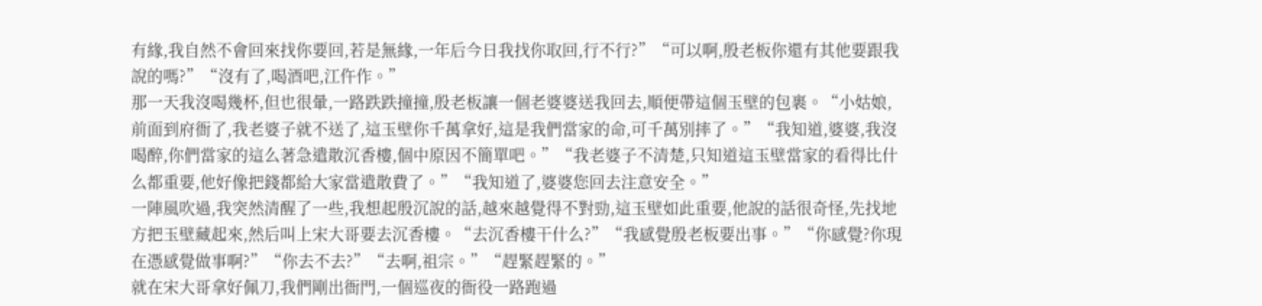有緣,我自然不會回來找你要回,若是無緣,一年后今日我找你取回,行不行?”“可以啊,殷老板你還有其他要跟我說的嗎?”“沒有了,喝酒吧,江仵作。”
那一天我沒喝幾杯,但也很暈,一路跌跌撞撞,殷老板讓一個老婆婆送我回去,順便帶這個玉壁的包裹。“小姑娘,前面到府衙了,我老婆子就不送了,這玉壁你千萬拿好,這是我們當家的命,可千萬別摔了。”“我知道,婆婆,我沒喝醉,你們當家的這么著急遣散沉香樓,個中原因不簡單吧。”“我老婆子不清楚,只知道這玉壁當家的看得比什么都重要,他好像把錢都給大家當遣散費了。”“我知道了,婆婆您回去注意安全。”
一陣風吹過,我突然清醒了一些,我想起殷沉說的話,越來越覺得不對勁,這玉壁如此重要,他說的話很奇怪,先找地方把玉壁藏起來,然后叫上宋大哥要去沉香樓。“去沉香樓干什么?”“我感覺殷老板要出事。”“你感覺?你現在憑感覺做事啊?”“你去不去?”“去啊,祖宗。”“趕緊趕緊的。”
就在宋大哥拿好佩刀,我們剛出衙門,一個巡夜的衙役一路跑過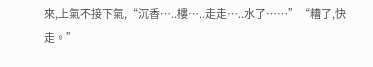來,上氣不接下氣,“沉香…..樓…..走走…..水了……”“糟了,快走。”